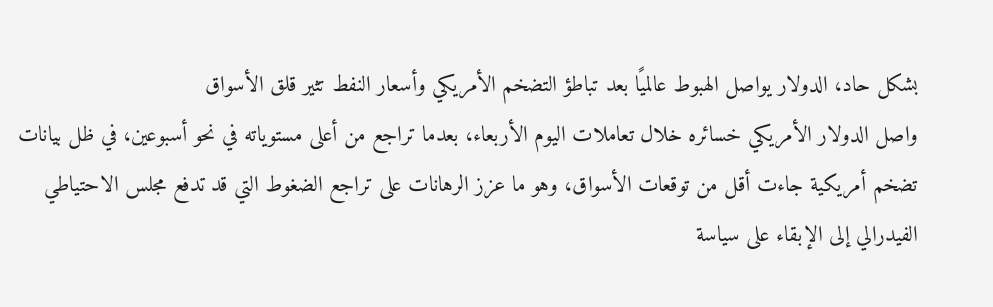بشكل حاد، الدولار يواصل الهبوط عالميًا بعد تباطؤ التضخم الأمريكي وأسعار النفط تثير قلق الأسواق
واصل الدولار الأمريكي خسائره خلال تعاملات اليوم الأربعاء، بعدما تراجع من أعلى مستوياته في نحو أسبوعين، في ظل بيانات تضخم أمريكية جاءت أقل من توقعات الأسواق، وهو ما عزز الرهانات على تراجع الضغوط التي قد تدفع مجلس الاحتياطي الفيدرالي إلى الإبقاء على سياسة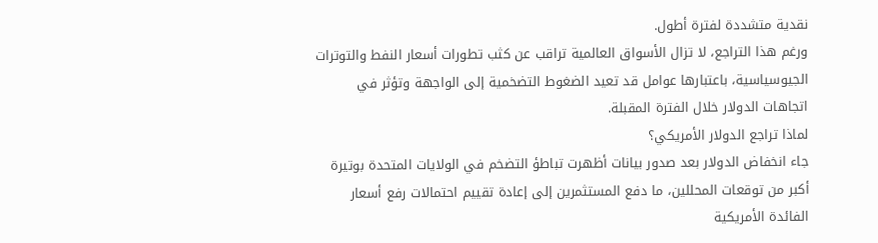نقدية متشددة لفترة أطول.
ورغم هذا التراجع، لا تزال الأسواق العالمية تراقب عن كثب تطورات أسعار النفط والتوترات الجيوسياسية، باعتبارها عوامل قد تعيد الضغوط التضخمية إلى الواجهة وتؤثر في اتجاهات الدولار خلال الفترة المقبلة.
لماذا تراجع الدولار الأمريكي؟
جاء انخفاض الدولار بعد صدور بيانات أظهرت تباطؤ التضخم في الولايات المتحدة بوتيرة أكبر من توقعات المحللين، ما دفع المستثمرين إلى إعادة تقييم احتمالات رفع أسعار الفائدة الأمريكية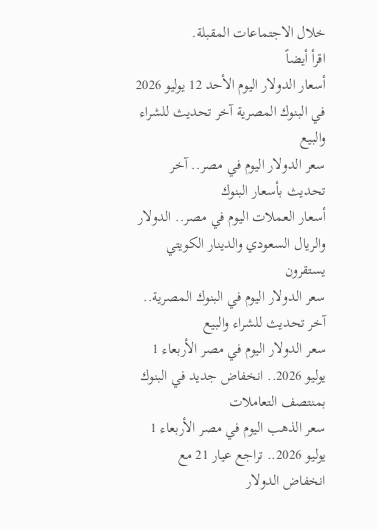خلال الاجتماعات المقبلة.
اقرأ أيضاً
أسعار الدولار اليوم الأحد 12 يوليو 2026 في البنوك المصرية آخر تحديث للشراء والبيع
سعر الدولار اليوم في مصر.. آخر تحديث بأسعار البنوك
أسعار العملات اليوم في مصر.. الدولار والريال السعودي والدينار الكويتي يستقرون
سعر الدولار اليوم في البنوك المصرية.. آخر تحديث للشراء والبيع
سعر الدولار اليوم في مصر الأربعاء 1 يوليو 2026.. انخفاض جديد في البنوك بمنتصف التعاملات
سعر الذهب اليوم في مصر الأربعاء 1 يوليو 2026.. تراجع عيار 21 مع انخفاض الدولار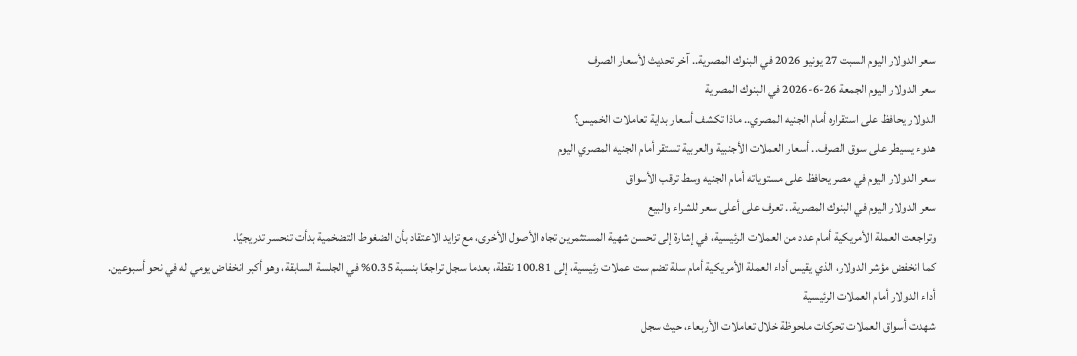سعر الدولار اليوم السبت 27 يونيو 2026 في البنوك المصرية.. آخر تحديث لأسعار الصرف
سعر الدولار اليوم الجمعة 26-6-2026 في البنوك المصرية
الدولار يحافظ على استقراره أمام الجنيه المصري.. ماذا تكشف أسعار بداية تعاملات الخميس؟
هدوء يسيطر على سوق الصرف.. أسعار العملات الأجنبية والعربية تستقر أمام الجنيه المصري اليوم
سعر الدولار اليوم في مصر يحافظ على مستوياته أمام الجنيه وسط ترقب الأسواق
سعر الدولار اليوم في البنوك المصرية.. تعرف على أعلى سعر للشراء والبيع
وتراجعت العملة الأمريكية أمام عدد من العملات الرئيسية، في إشارة إلى تحسن شهية المستثمرين تجاه الأصول الأخرى، مع تزايد الاعتقاد بأن الضغوط التضخمية بدأت تنحسر تدريجيًا.
كما انخفض مؤشر الدولار، الذي يقيس أداء العملة الأمريكية أمام سلة تضم ست عملات رئيسية، إلى 100.81 نقطة، بعدما سجل تراجعًا بنسبة 0.35% في الجلسة السابقة، وهو أكبر انخفاض يومي له في نحو أسبوعين.
أداء الدولار أمام العملات الرئيسية
شهدت أسواق العملات تحركات ملحوظة خلال تعاملات الأربعاء، حيث سجل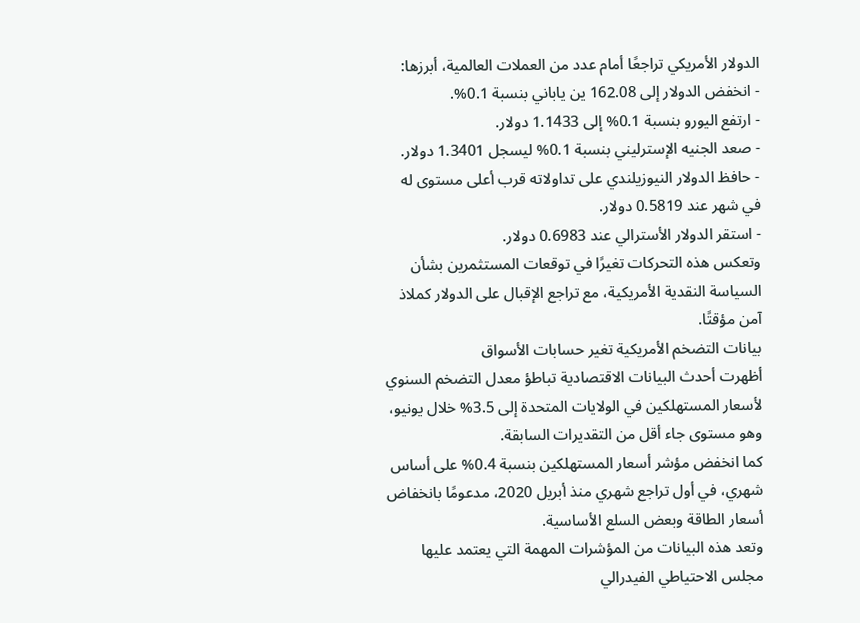الدولار الأمريكي تراجعًا أمام عدد من العملات العالمية، أبرزها:
- انخفض الدولار إلى 162.08 ين ياباني بنسبة 0.1%.
- ارتفع اليورو بنسبة 0.1% إلى 1.1433 دولار.
- صعد الجنيه الإسترليني بنسبة 0.1% ليسجل 1.3401 دولار.
- حافظ الدولار النيوزيلندي على تداولاته قرب أعلى مستوى له في شهر عند 0.5819 دولار.
- استقر الدولار الأسترالي عند 0.6983 دولار.
وتعكس هذه التحركات تغيرًا في توقعات المستثمرين بشأن السياسة النقدية الأمريكية، مع تراجع الإقبال على الدولار كملاذ آمن مؤقتًا.
بيانات التضخم الأمريكية تغير حسابات الأسواق
أظهرت أحدث البيانات الاقتصادية تباطؤ معدل التضخم السنوي لأسعار المستهلكين في الولايات المتحدة إلى 3.5% خلال يونيو، وهو مستوى جاء أقل من التقديرات السابقة.
كما انخفض مؤشر أسعار المستهلكين بنسبة 0.4% على أساس شهري، في أول تراجع شهري منذ أبريل 2020، مدعومًا بانخفاض أسعار الطاقة وبعض السلع الأساسية.
وتعد هذه البيانات من المؤشرات المهمة التي يعتمد عليها مجلس الاحتياطي الفيدرالي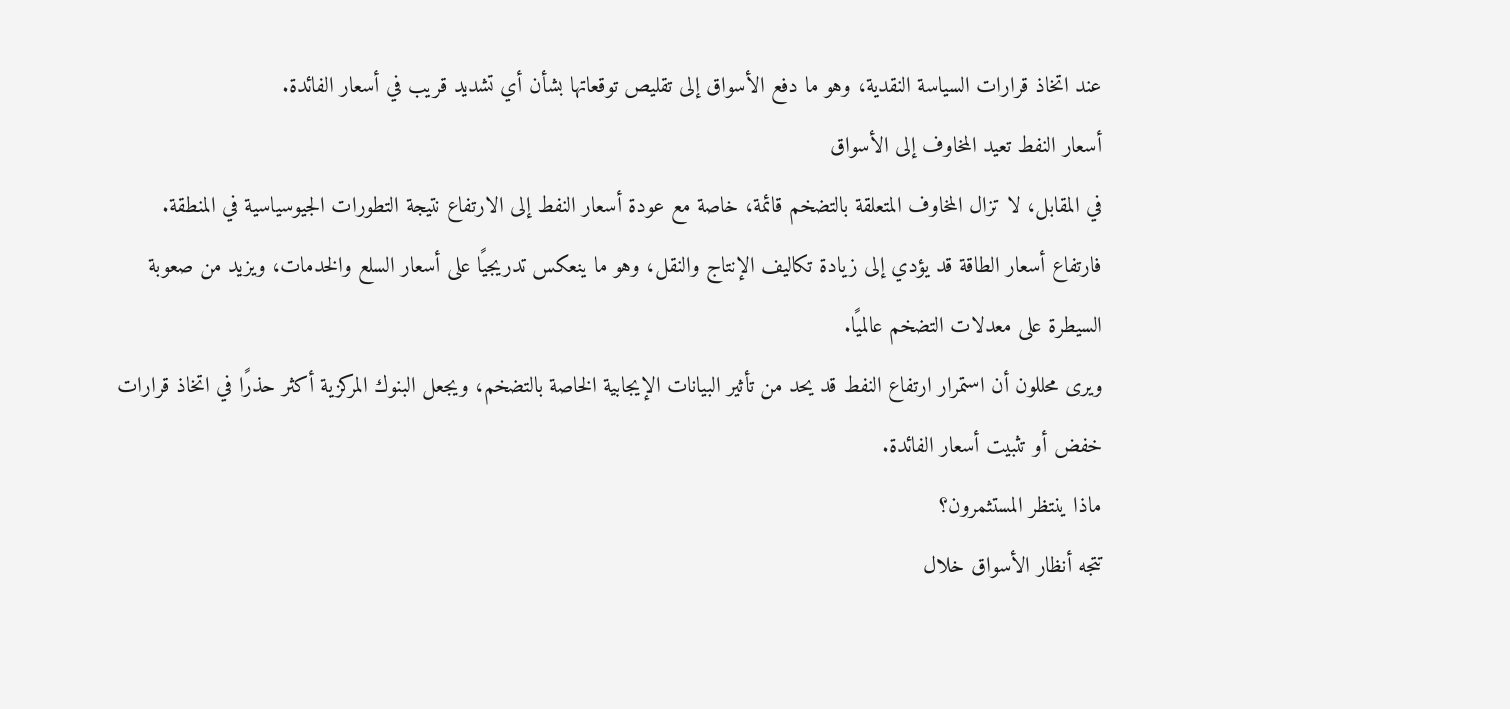عند اتخاذ قرارات السياسة النقدية، وهو ما دفع الأسواق إلى تقليص توقعاتها بشأن أي تشديد قريب في أسعار الفائدة.
أسعار النفط تعيد المخاوف إلى الأسواق
في المقابل، لا تزال المخاوف المتعلقة بالتضخم قائمة، خاصة مع عودة أسعار النفط إلى الارتفاع نتيجة التطورات الجيوسياسية في المنطقة.
فارتفاع أسعار الطاقة قد يؤدي إلى زيادة تكاليف الإنتاج والنقل، وهو ما ينعكس تدريجيًا على أسعار السلع والخدمات، ويزيد من صعوبة السيطرة على معدلات التضخم عالميًا.
ويرى محللون أن استمرار ارتفاع النفط قد يحد من تأثير البيانات الإيجابية الخاصة بالتضخم، ويجعل البنوك المركزية أكثر حذرًا في اتخاذ قرارات خفض أو تثبيت أسعار الفائدة.
ماذا ينتظر المستثمرون؟
تتجه أنظار الأسواق خلال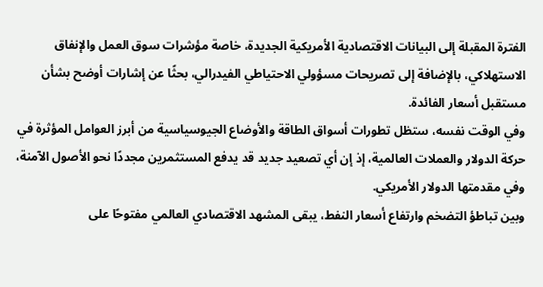الفترة المقبلة إلى البيانات الاقتصادية الأمريكية الجديدة، خاصة مؤشرات سوق العمل والإنفاق الاستهلاكي، بالإضافة إلى تصريحات مسؤولي الاحتياطي الفيدرالي، بحثًا عن إشارات أوضح بشأن مستقبل أسعار الفائدة.
وفي الوقت نفسه، ستظل تطورات أسواق الطاقة والأوضاع الجيوسياسية من أبرز العوامل المؤثرة في حركة الدولار والعملات العالمية، إذ إن أي تصعيد جديد قد يدفع المستثمرين مجددًا نحو الأصول الآمنة، وفي مقدمتها الدولار الأمريكي.
وبين تباطؤ التضخم وارتفاع أسعار النفط، يبقى المشهد الاقتصادي العالمي مفتوحًا على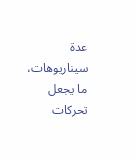عدة سيناريوهات، ما يجعل تحركات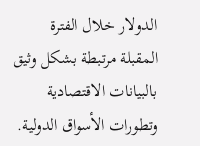الدولار خلال الفترة المقبلة مرتبطة بشكل وثيق بالبيانات الاقتصادية وتطورات الأسواق الدولية.